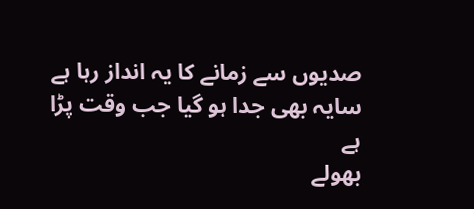صدیوں سے زمانے کا یہ انداز رہا ہے
سایہ بھی جدا ہو گیا جب وقت پڑا ہے
بھولے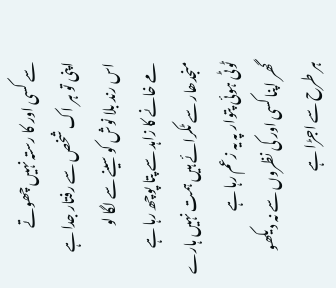سے کسی اور کا رستہ نہیں چھوتے
اپنی تو ہر اک شخص سے رفتار جدا ہے
اس رند بلا نوش کو سینے سے لگا لو
مے خانے کا زاہد سے پتا پوچھ رہا ہے
منجدھار سے ٹکرائے ہیں ہمت نہیں ہارے
ٹوٹی ہوئی پتوار پہ یہ زعم رہا ہے
گھر اپنا کسی اور کی نظروں سے نہ دیکھو
ہر طرح سے اجڑا ہے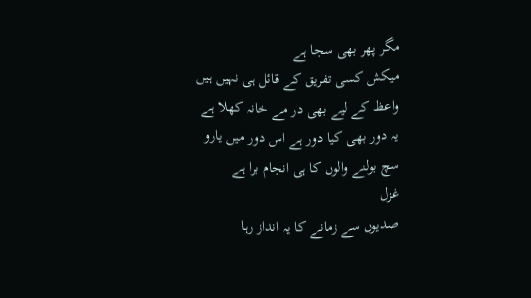مگر پھر بھی سجا ہے
میکش کسی تفریق کے قائل ہی نہیں ہیں
واعظ کے لیے بھی در مے خانہ کھلا ہے
یہ دور بھی کیا دور ہے اس دور میں یارو
سچ بولنے والوں کا ہی انجام برا ہے
غزل
صدیوں سے زمانے کا یہ انداز رہا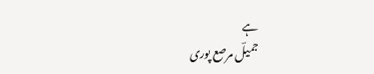ہے
جمیلؔ مرصع پوری